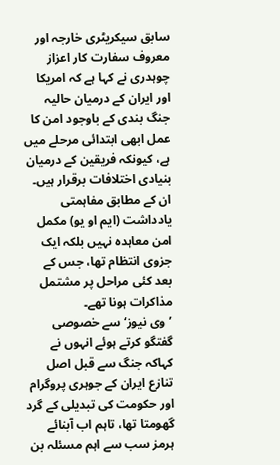سابق سیکریٹری خارجہ اور معروف سفارت کار اعزاز چوہدری نے کہا ہے کہ امریکا اور ایران کے درمیان حالیہ جنگ بندی کے باوجود امن کا عمل ابھی ابتدائی مرحلے میں ہے، کیونکہ فریقین کے درمیان بنیادی اختلافات برقرار ہیں۔ ان کے مطابق مفاہمتی یادداشت (ایم او یو) مکمل امن معاہدہ نہیں بلکہ ایک جزوی انتظام تھا، جس کے بعد کئی مراحل پر مشتمل مذاکرات ہونا تھے۔
’وی نیوز‘ سے خصوصی گفتگو کرتے ہوئے انہوں نے کہاکہ جنگ سے قبل اصل تنازع ایران کے جوہری پروگرام اور حکومت کی تبدیلی کے گرد گھومتا تھا، تاہم اب آبنائے ہرمز سب سے اہم مسئلہ بن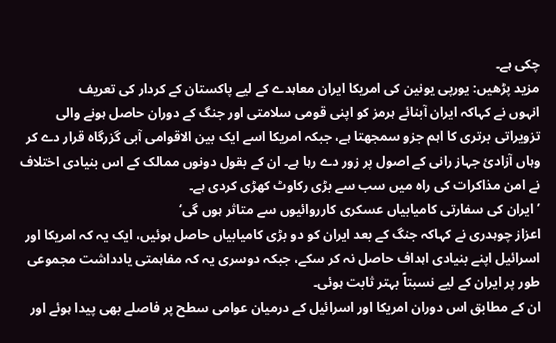چکی ہے۔
مزید پڑھیں: یورپی یونین کی امریکا ایران معاہدے کے لیے پاکستان کے کردار کی تعریف
انہوں نے کہاکہ ایران آبنائے ہرمز کو اپنی قومی سلامتی اور جنگ کے دوران حاصل ہونے والی تزویراتی برتری کا اہم جزو سمجھتا ہے، جبکہ امریکا اسے ایک بین الاقوامی آبی گزرگاہ قرار دے کر وہاں آزادیٔ جہاز رانی کے اصول پر زور دے رہا ہے۔ ان کے بقول دونوں ممالک کے اس بنیادی اختلاف نے امن مذاکرات کی راہ میں سب سے بڑی رکاوٹ کھڑی کردی ہے۔
’ایران کی سفارتی کامیابیاں عسکری کارروائیوں سے متاثر ہوں گی‘
اعزاز چوہدری نے کہاکہ جنگ کے بعد ایران کو دو بڑی کامیابیاں حاصل ہوئیں، ایک یہ کہ امریکا اور اسرائیل اپنے بنیادی اہداف حاصل نہ کر سکے، جبکہ دوسری یہ کہ مفاہمتی یادداشت مجموعی طور پر ایران کے لیے نسبتاً بہتر ثابت ہوئی۔
ان کے مطابق اس دوران امریکا اور اسرائیل کے درمیان عوامی سطح پر فاصلے بھی پیدا ہوئے اور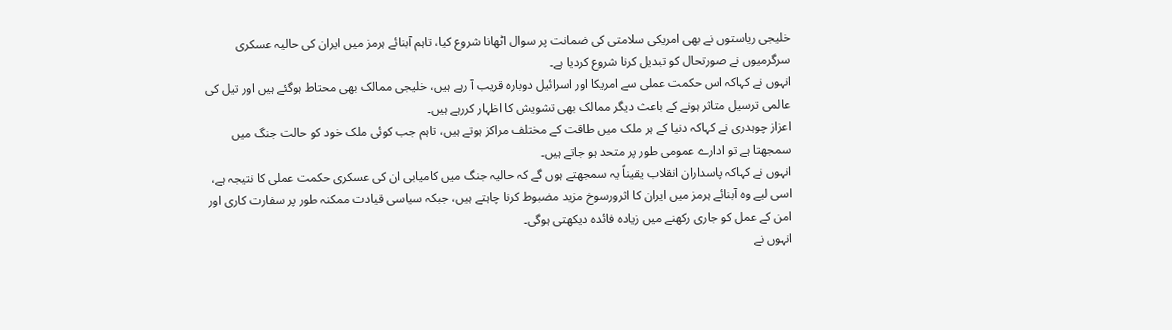خلیجی ریاستوں نے بھی امریکی سلامتی کی ضمانت پر سوال اٹھانا شروع کیا، تاہم آبنائے ہرمز میں ایران کی حالیہ عسکری سرگرمیوں نے صورتحال کو تبدیل کرنا شروع کردیا ہے۔
انہوں نے کہاکہ اس حکمت عملی سے امریکا اور اسرائیل دوبارہ قریب آ رہے ہیں، خلیجی ممالک بھی محتاط ہوگئے ہیں اور تیل کی عالمی ترسیل متاثر ہونے کے باعث دیگر ممالک بھی تشویش کا اظہار کررہے ہیں۔
اعزاز چوہدری نے کہاکہ دنیا کے ہر ملک میں طاقت کے مختلف مراکز ہوتے ہیں، تاہم جب کوئی ملک خود کو حالت جنگ میں سمجھتا ہے تو ادارے عمومی طور پر متحد ہو جاتے ہیں۔
انہوں نے کہاکہ پاسداران انقلاب یقیناً یہ سمجھتے ہوں گے کہ حالیہ جنگ میں کامیابی ان کی عسکری حکمت عملی کا نتیجہ ہے، اسی لیے وہ آبنائے ہرمز میں ایران کا اثرورسوخ مزید مضبوط کرنا چاہتے ہیں، جبکہ سیاسی قیادت ممکنہ طور پر سفارت کاری اور امن کے عمل کو جاری رکھنے میں زیادہ فائدہ دیکھتی ہوگی۔
انہوں نے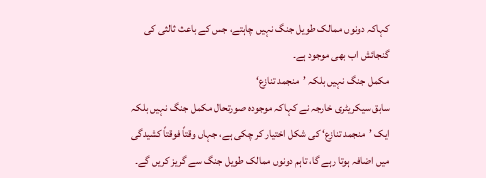کہاکہ دونوں ممالک طویل جنگ نہیں چاہتے، جس کے باعث ثالثی کی گنجائش اب بھی موجود ہے۔
مکمل جنگ نہیں بلکہ ’منجمد تنازع‘
سابق سیکریٹری خارجہ نے کہاکہ موجودہ صورتحال مکمل جنگ نہیں بلکہ ایک ’منجمد تنازع‘ کی شکل اختیار کر چکی ہے، جہاں وقتاً فوقتاً کشیدگی میں اضافہ ہوتا رہے گا، تاہم دونوں ممالک طویل جنگ سے گریز کریں گے۔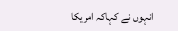انہوں نے کہاکہ امریکا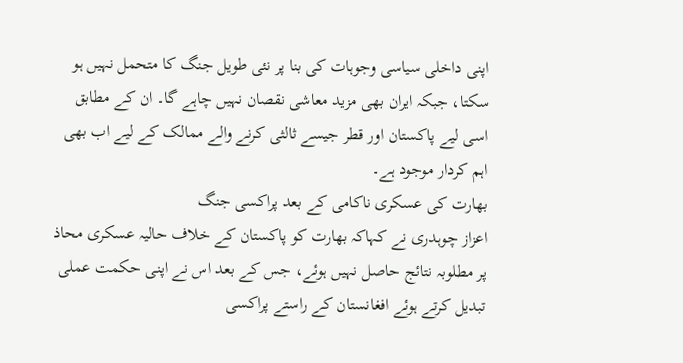اپنی داخلی سیاسی وجوہات کی بنا پر نئی طویل جنگ کا متحمل نہیں ہو سکتا، جبکہ ایران بھی مزید معاشی نقصان نہیں چاہے گا۔ ان کے مطابق اسی لیے پاکستان اور قطر جیسے ثالثی کرنے والے ممالک کے لیے اب بھی اہم کردار موجود ہے۔
بھارت کی عسکری ناکامی کے بعد پراکسی جنگ
اعزاز چوہدری نے کہاکہ بھارت کو پاکستان کے خلاف حالیہ عسکری محاذ پر مطلوبہ نتائج حاصل نہیں ہوئے، جس کے بعد اس نے اپنی حکمت عملی تبدیل کرتے ہوئے افغانستان کے راستے پراکسی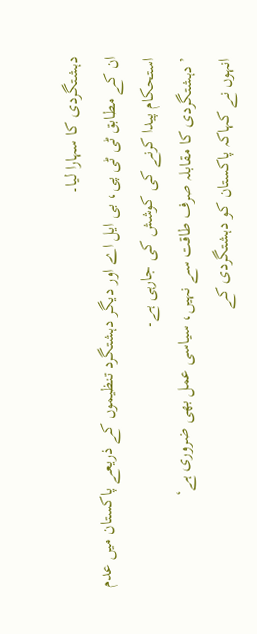دہشتگردی کا سہارا لیا۔
ان کے مطابق ٹی ٹی پی، بی ایل اے اور دیگر دہشتگرد تنظیموں کے ذریعے پاکستان میں عدم استحکام پیدا کرنے کی کوشش کی جارہی ہے۔
’دہشتگردی کا مقابلہ صرف طاقت سے نہیں، سیاسی عمل بھی ضروری ہے‘
انہوں نے کہاکہ پاکستان کو دہشتگردی کے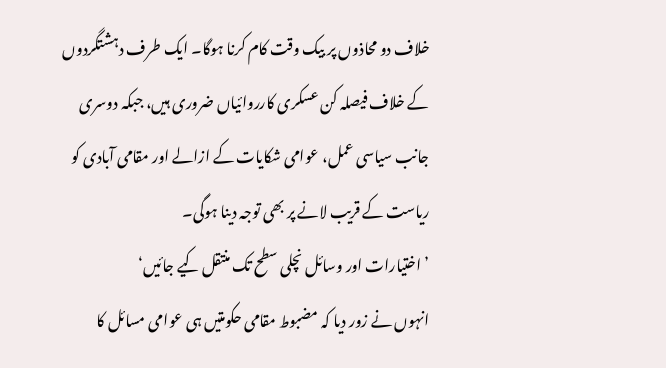خلاف دو محاذوں پر بیک وقت کام کرنا ہوگا۔ ایک طرف دہشتگردوں کے خلاف فیصلہ کن عسکری کارروائیاں ضروری ہیں، جبکہ دوسری جانب سیاسی عمل، عوامی شکایات کے ازالے اور مقامی آبادی کو ریاست کے قریب لانے پر بھی توجہ دینا ہوگی۔
’اختیارات اور وسائل نچلی سطح تک منتقل کیے جائیں‘
انہوں نے زور دیا کہ مضبوط مقامی حکومتیں ہی عوامی مسائل کا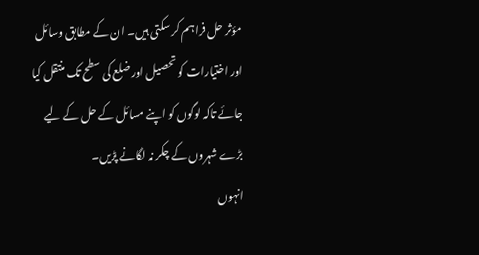مؤثر حل فراہم کر سکتی ہیں۔ ان کے مطابق وسائل اور اختیارات کو تحصیل اور ضلع کی سطح تک منتقل کیا جائے تاکہ لوگوں کو اپنے مسائل کے حل کے لیے بڑے شہروں کے چکر نہ لگانے پڑیں۔
انہوں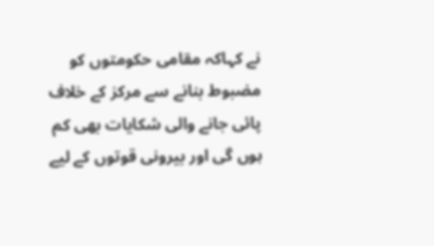نے کہاکہ مقامی حکومتوں کو مضبوط بنانے سے مرکز کے خلاف پائی جانے والی شکایات بھی کم ہوں گی اور بیرونی قوتوں کے لیے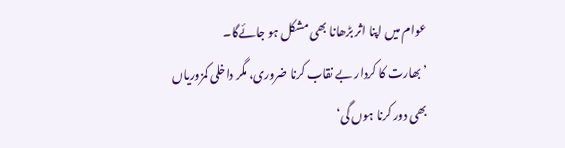عوام میں اپنا اثر بڑھانا بھی مشکل ہو جائےگا۔
’بھارت کا کردار بے نقاب کرنا ضروری، مگر داخلی کمزوریاں بھی دور کرنا ہوں گی‘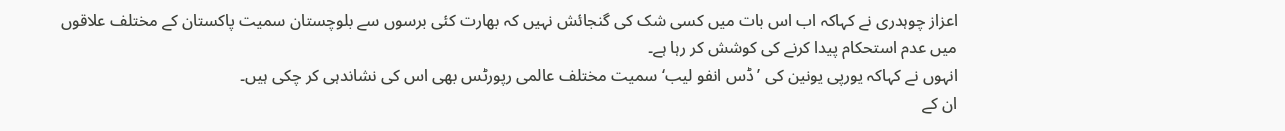اعزاز چوہدری نے کہاکہ اب اس بات میں کسی شک کی گنجائش نہیں کہ بھارت کئی برسوں سے بلوچستان سمیت پاکستان کے مختلف علاقوں میں عدم استحکام پیدا کرنے کی کوشش کر رہا ہے۔
انہوں نے کہاکہ یورپی یونین کی ’ڈس انفو لیب‘ سمیت مختلف عالمی رپورٹس بھی اس کی نشاندہی کر چکی ہیں۔
ان کے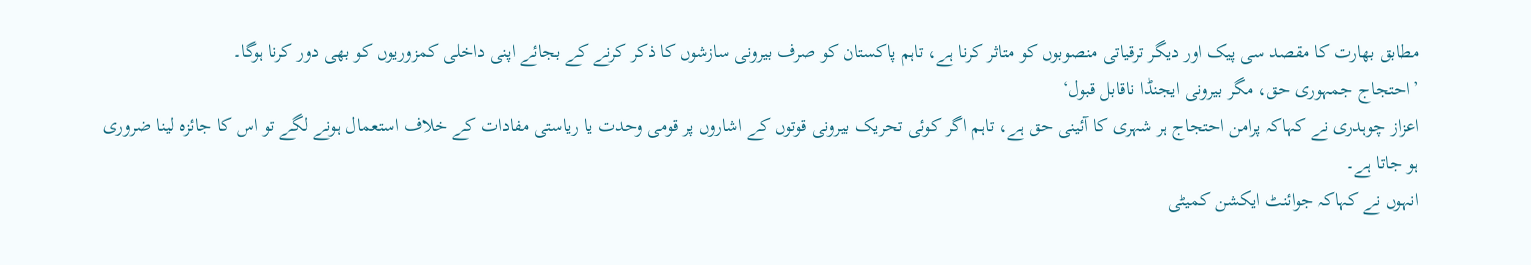مطابق بھارت کا مقصد سی پیک اور دیگر ترقیاتی منصوبوں کو متاثر کرنا ہے، تاہم پاکستان کو صرف بیرونی سازشوں کا ذکر کرنے کے بجائے اپنی داخلی کمزوریوں کو بھی دور کرنا ہوگا۔
’احتجاج جمہوری حق، مگر بیرونی ایجنڈا ناقابل قبول‘
اعزاز چوہدری نے کہاکہ پرامن احتجاج ہر شہری کا آئینی حق ہے، تاہم اگر کوئی تحریک بیرونی قوتوں کے اشاروں پر قومی وحدت یا ریاستی مفادات کے خلاف استعمال ہونے لگے تو اس کا جائزہ لینا ضروری ہو جاتا ہے۔
انہوں نے کہاکہ جوائنٹ ایکشن کمیٹی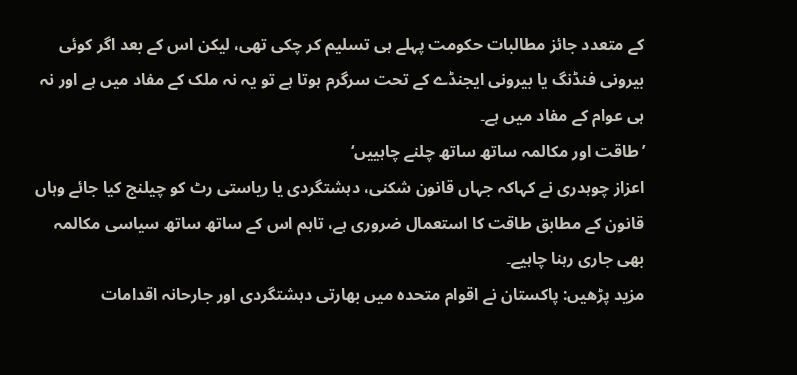کے متعدد جائز مطالبات حکومت پہلے ہی تسلیم کر چکی تھی، لیکن اس کے بعد اگر کوئی بیرونی فنڈنگ یا بیرونی ایجنڈے کے تحت سرگرم ہوتا ہے تو یہ نہ ملک کے مفاد میں ہے اور نہ ہی عوام کے مفاد میں ہے۔
’طاقت اور مکالمہ ساتھ ساتھ چلنے چاہییں‘
اعزاز چوہدری نے کہاکہ جہاں قانون شکنی، دہشتگردی یا ریاستی رٹ کو چیلنج کیا جائے وہاں قانون کے مطابق طاقت کا استعمال ضروری ہے، تاہم اس کے ساتھ ساتھ سیاسی مکالمہ بھی جاری رہنا چاہیے۔
مزید پڑھیں: پاکستان نے اقوام متحدہ میں بھارتی دہشتگردی اور جارحانہ اقدامات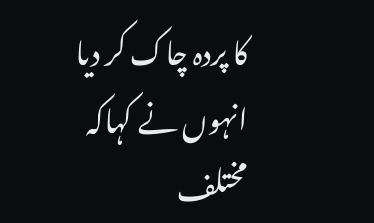کا پردہ چاک کر دیا
انہوں نے کہاکہ مختلف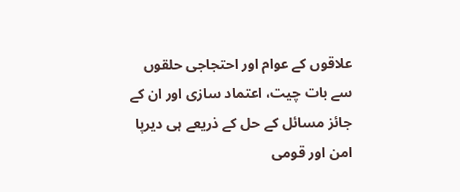علاقوں کے عوام اور احتجاجی حلقوں سے بات چیت، اعتماد سازی اور ان کے جائز مسائل کے حل کے ذریعے ہی دیرپا امن اور قومی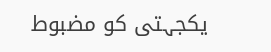یکجہتی کو مضبوط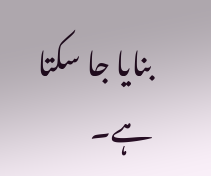بنایا جا سکتا ہے۔